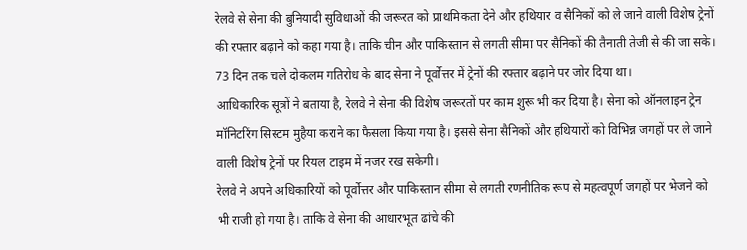रेलवे से सेना की बुनियादी सुविधाओं की जरूरत को प्राथमिकता देने और हथियार व सैनिकों को ले जाने वाली विशेष ट्रेनों की रफ्तार बढ़ाने को कहा गया है। ताकि चीन और पाकिस्तान से लगती सीमा पर सैनिकों की तैनाती तेजी से की जा सके। 73 दिन तक चले दोकलम गतिरोध के बाद सेना ने पूर्वोत्तर में ट्रेनों की रफ्तार बढ़ाने पर जोर दिया था।
आधिकारिक सूत्रों ने बताया है, रेलवे ने सेना की विशेष जरूरतों पर काम शुरू भी कर दिया है। सेना को ऑनलाइन ट्रेन मॉनिटरिंग सिस्टम मुहैया कराने का फैसला किया गया है। इससे सेना सैनिकों और हथियारों को विभिन्न जगहों पर ले जाने वाली विशेष ट्रेनों पर रियल टाइम में नजर रख सकेगी।
रेलवे ने अपने अधिकारियों को पूर्वोत्तर और पाकिस्तान सीमा से लगती रणनीतिक रूप से महत्वपूर्ण जगहों पर भेजने को भी राजी हो गया है। ताकि वे सेना की आधारभूत ढांचे की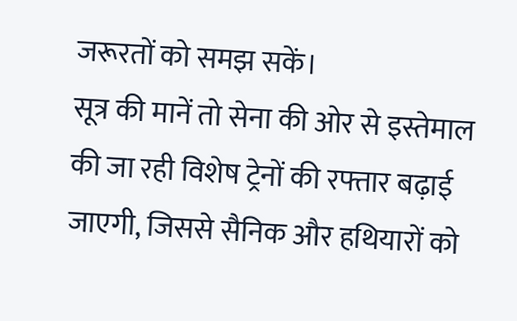जरूरतों को समझ सकें।
सूत्र की मानें तो सेना की ओर से इस्तेमाल की जा रही विशेष ट्रेनों की रफ्तार बढ़ाई जाएगी, जिससे सैनिक और हथियारों को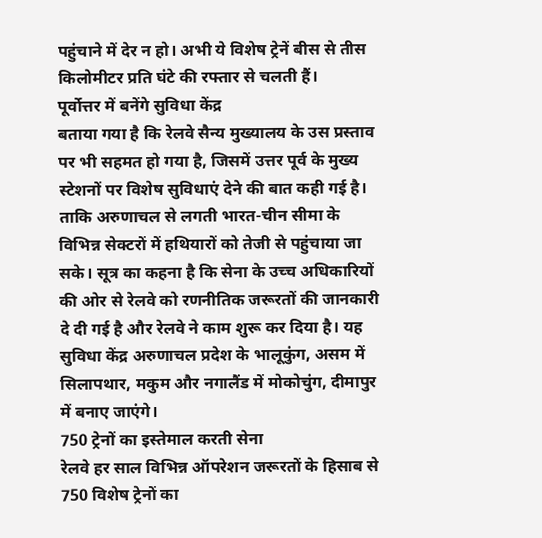पहुंचाने में देर न हो। अभी ये विशेष ट्रेनें बीस से तीस किलोमीटर प्रति घंटे की रफ्तार से चलती हैं।
पूर्वोत्तर में बनेंगे सुविधा केंद्र
बताया गया है कि रेलवे सैन्य मुख्यालय के उस प्रस्ताव पर भी सहमत हो गया है, जिसमें उत्तर पूर्व के मुख्य स्टेशनों पर विशेष सुविधाएं देने की बात कही गई है। ताकि अरुणाचल से लगती भारत-चीन सीमा के विभिन्न सेक्टरों में हथियारों को तेजी से पहुंचाया जा सके। सूत्र का कहना है कि सेना के उच्च अधिकारियों की ओर से रेलवे को रणनीतिक जरूरतों की जानकारी दे दी गई है और रेलवे ने काम शुरू कर दिया है। यह सुविधा केंद्र अरुणाचल प्रदेश के भालूकुंग, असम में सिलापथार, मकुम और नगालैंड में मोकोचुंग, दीमापुर में बनाए जाएंगे।
750 ट्रेनों का इस्तेमाल करती सेना
रेलवे हर साल विभिन्न ऑपरेशन जरूरतों के हिसाब से 750 विशेष ट्रेनों का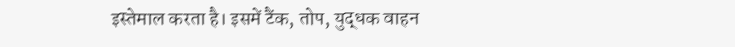इस्तेमाल करता है। इसमें टैंक, तोप, युद्धक वाहन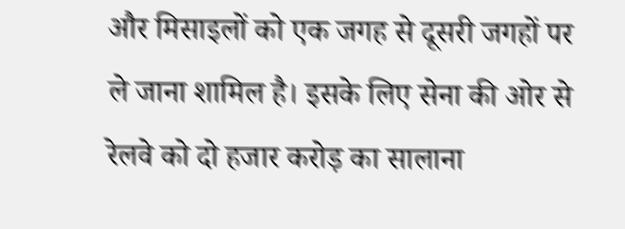और मिसाइलों को एक जगह से दूसरी जगहों पर ले जाना शामिल है। इसके लिए सेना की ओर से रेलवे को दो हजार करोड़ का सालाना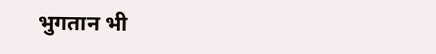भुगतान भी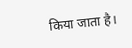किया जाता है।